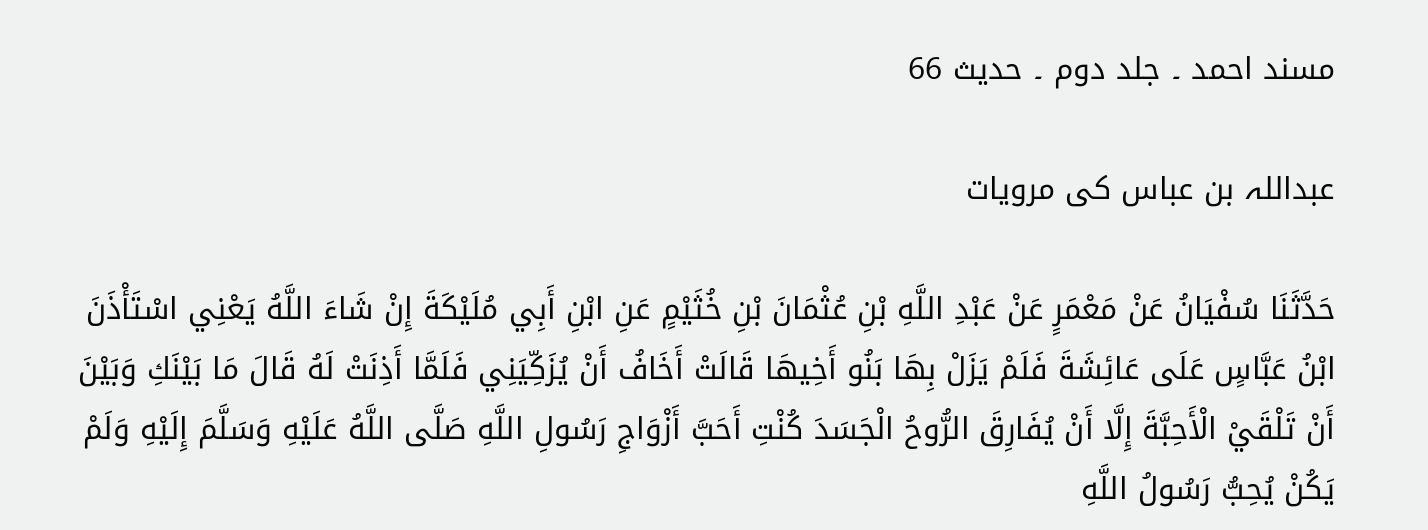مسند احمد ۔ جلد دوم ۔ حدیث 66

عبداللہ بن عباس کی مرویات

حَدَّثَنَا سُفْيَانُ عَنْ مَعْمَرٍ عَنْ عَبْدِ اللَّهِ بْنِ عُثْمَانَ بْنِ خُثَيْمٍ عَنِ ابْنِ أَبِي مُلَيْكَةَ إِنْ شَاءَ اللَّهُ يَعْنِي اسْتَأْذَنَ ابْنُ عَبَّاسٍ عَلَى عَائِشَةَ فَلَمْ يَزَلْ بِهَا بَنُو أَخِيهَا قَالَتْ أَخَافُ أَنْ يُزَكِّيَنِي فَلَمَّا أَذِنَتْ لَهُ قَالَ مَا بَيْنَكِ وَبَيْنَ أَنْ تَلْقَيْ الْأَحِبَّةَ إِلَّا أَنْ يُفَارِقَ الرُّوحُ الْجَسَدَ كُنْتِ أَحَبَّ أَزْوَاجِ رَسُولِ اللَّهِ صَلَّى اللَّهُ عَلَيْهِ وَسَلَّمَ إِلَيْهِ وَلَمْ يَكُنْ يُحِبُّ رَسُولُ اللَّهِ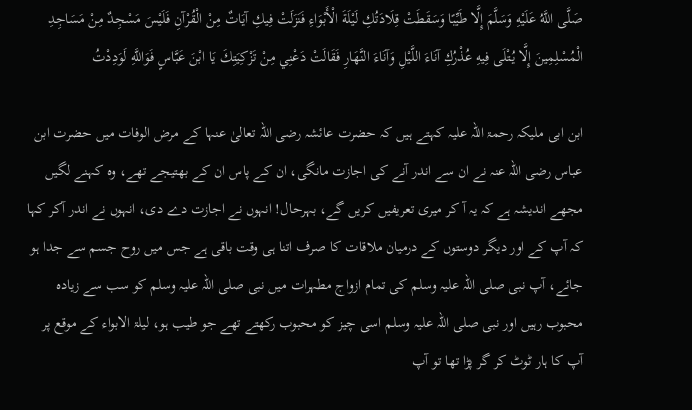صَلَّى اللَّهُ عَلَيْهِ وَسَلَّمَ إِلَّا طَيِّبًا وَسَقَطَتْ قِلَادَتُكِ لَيْلَةَ الْأَبْوَاءِ فَنَزَلَتْ فِيكِ آيَاتٌ مِنْ الْقُرْآنِ فَلَيْسَ مَسْجِدٌ مِنْ مَسَاجِدِ الْمُسْلِمِينَ إِلَّا يُتْلَى فِيهِ عُذْرُكِ آنَاءَ اللَّيْلِ وَآنَاءَ النَّهَارِ فَقَالَتْ دَعْنِي مِنْ تَزْكِيَتِكَ يَا ابْنَ عَبَّاسٍ فَوَاللَّهِ لَوَدِدْتُ

ابن ابی ملیکہ رحمۃ اللہ علیہ کہتے ہیں کہ حضرت عائشہ رضی اللہ تعالیٰ عنہا کے مرض الوفات میں حضرت ابن عباس رضی اللہ عنہ نے ان سے اندر آنے کی اجازت مانگی، ان کے پاس ان کے بھتیجے تھے، وہ کہنے لگیں مجھے اندیشہ ہے کہ یہ آ کر میری تعریفیں کریں گے، بہرحال! انہوں نے اجازت دے دی، انہوں نے اندر آکر کہا کہ آپ کے اور دیگر دوستوں کے درمیان ملاقات کا صرف اتنا ہی وقت باقی ہے جس میں روح جسم سے جدا ہو جائے، آپ نبی صلی اللہ علیہ وسلم کی تمام ازواج مطہرات میں نبی صلی اللہ علیہ وسلم کو سب سے زیادہ محبوب رہیں اور نبی صلی اللہ علیہ وسلم اسی چیز کو محبوب رکھتے تھے جو طیب ہو، لیلۃ الابواء کے موقع پر آپ کا ہار ٹوٹ کر گر پڑا تھا تو آپ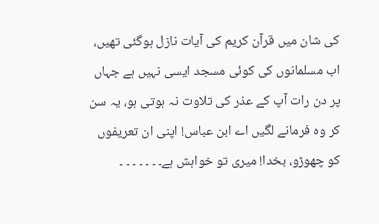کی شان میں قرآن کریم کی آیات نازل ہوگئی تھیں، اب مسلمانوں کی کوئی مسجد ایسی نہیں ہے جہاں پر دن رات آپ کے عذر کی تلاوت نہ ہوتی ہو، یہ سن کر وہ فرمانے لگیں اے ابن عباس! اپنی ان تعریفوں کو چھوڑو، بخدا! میری تو خواہش ہے۔ ۔ ۔ ۔ ۔ ۔ ۔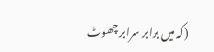(کہ میں برابر سرابر چھوٹ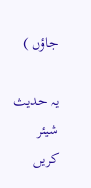جاؤں )

یہ حدیث شیئر کریں